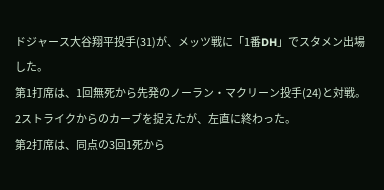ドジャース大谷翔平投手(31)が、メッツ戦に「1番DH」でスタメン出場した。
第1打席は、1回無死から先発のノーラン・マクリーン投手(24)と対戦。2ストライクからのカーブを捉えたが、左直に終わった。
第2打席は、同点の3回1死から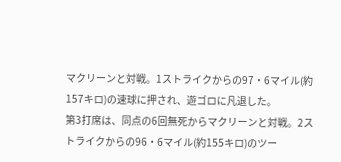マクリーンと対戦。1ストライクからの97・6マイル(約157キロ)の速球に押され、遊ゴロに凡退した。
第3打席は、同点の6回無死からマクリーンと対戦。2ストライクからの96・6マイル(約155キロ)のツー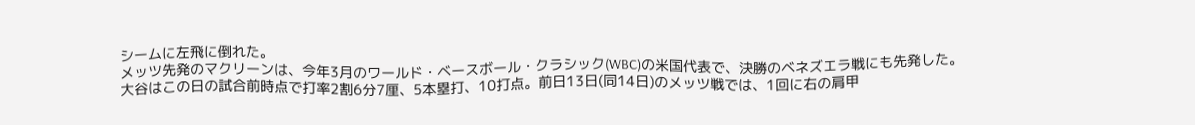シームに左飛に倒れた。
メッツ先発のマクリーンは、今年3月のワールド・ベースボール・クラシック(WBC)の米国代表で、決勝のベネズエラ戦にも先発した。
大谷はこの日の試合前時点で打率2割6分7厘、5本塁打、10打点。前日13日(同14日)のメッツ戦では、1回に右の肩甲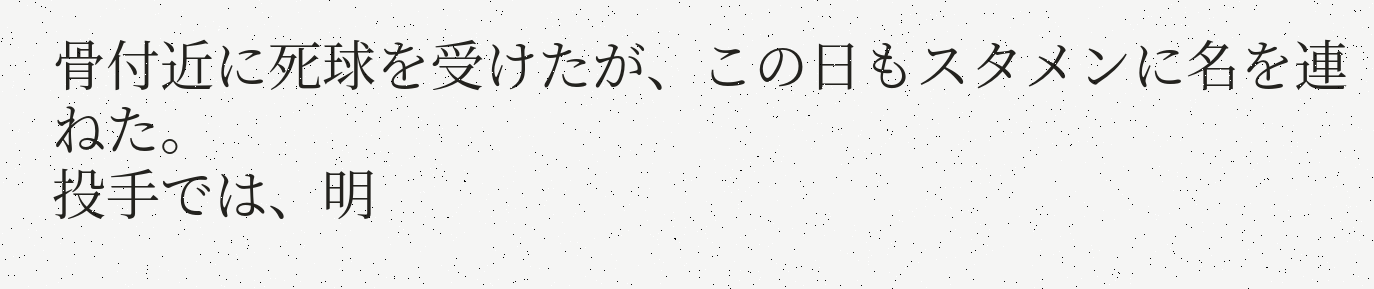骨付近に死球を受けたが、この日もスタメンに名を連ねた。
投手では、明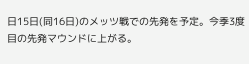日15日(同16日)のメッツ戦での先発を予定。今季3度目の先発マウンドに上がる。